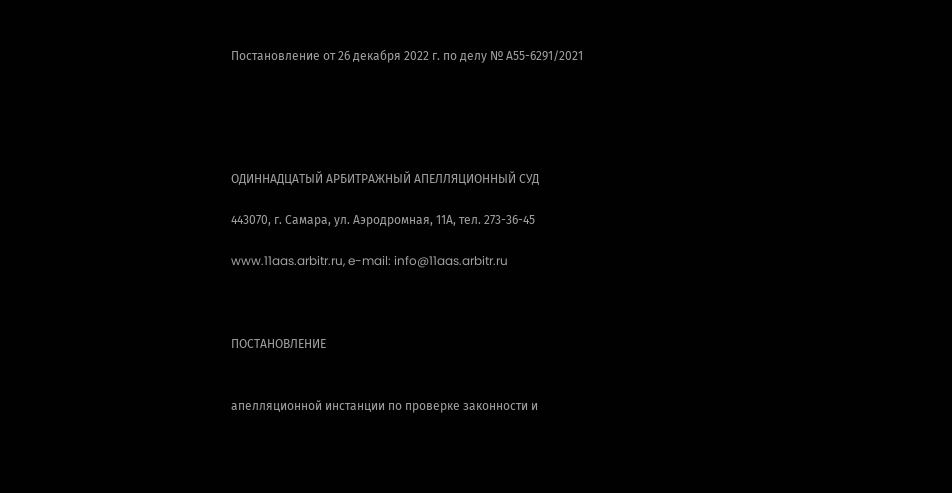Постановление от 26 декабря 2022 г. по делу № А55-6291/2021





ОДИННАДЦАТЫЙ АРБИТРАЖНЫЙ АПЕЛЛЯЦИОННЫЙ СУД

443070, г. Самара, ул. Аэродромная, 11А, тел. 273-36-45

www.11aas.arbitr.ru, e-mail: info@11aas.arbitr.ru



ПОСТАНОВЛЕНИЕ


апелляционной инстанции по проверке законности и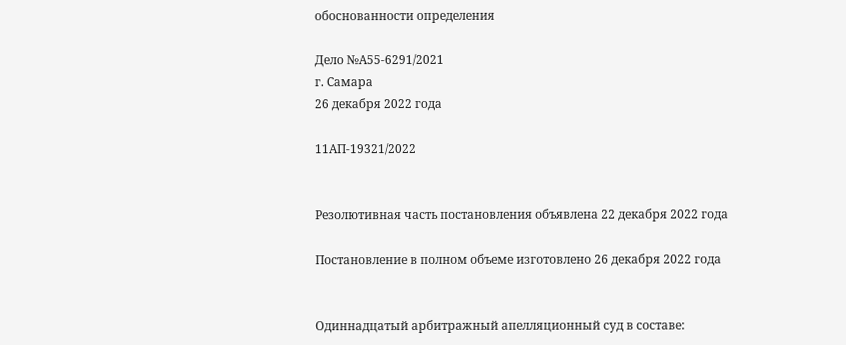обоснованности определения

Дело №А55-6291/2021
г. Самара
26 декабря 2022 года

11АП-19321/2022


Резолютивная часть постановления объявлена 22 декабря 2022 года

Постановление в полном объеме изготовлено 26 декабря 2022 года


Одиннадцатый арбитражный апелляционный суд в составе: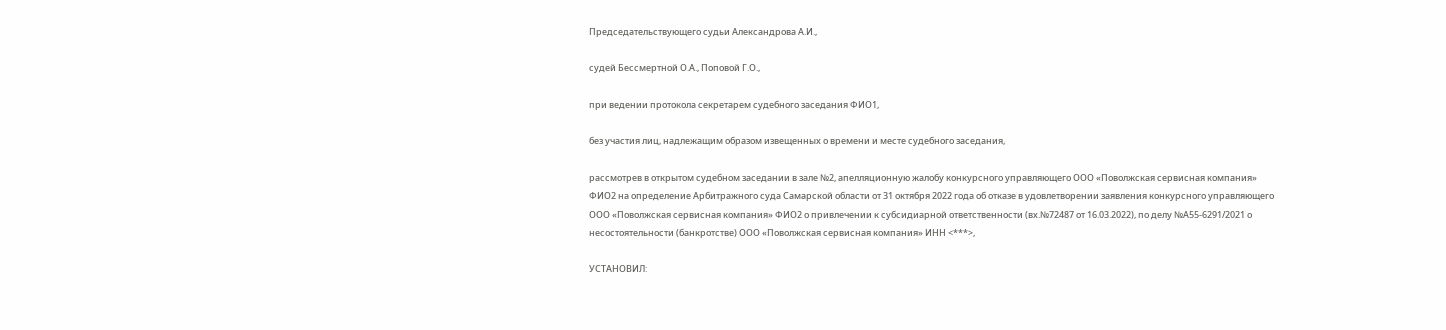Председательствующего судьи Александрова А.И.,

судей Бессмертной О.А., Поповой Г.О.,

при ведении протокола секретарем судебного заседания ФИО1,

без участия лиц, надлежащим образом извещенных о времени и месте судебного заседания,

рассмотрев в открытом судебном заседании в зале №2, апелляционную жалобу конкурсного управляющего ООО «Поволжская сервисная компания» ФИО2 на определение Арбитражного суда Самарской области от 31 октября 2022 года об отказе в удовлетворении заявления конкурсного управляющего ООО «Поволжская сервисная компания» ФИО2 о привлечении к субсидиарной ответственности (вх.№72487 от 16.03.2022), по делу №А55-6291/2021 о несостоятельности (банкротстве) ООО «Поволжская сервисная компания» ИНН <***>,

УСТАНОВИЛ: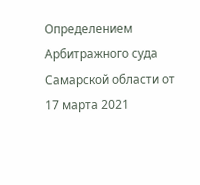Определением Арбитражного суда Самарской области от 17 марта 2021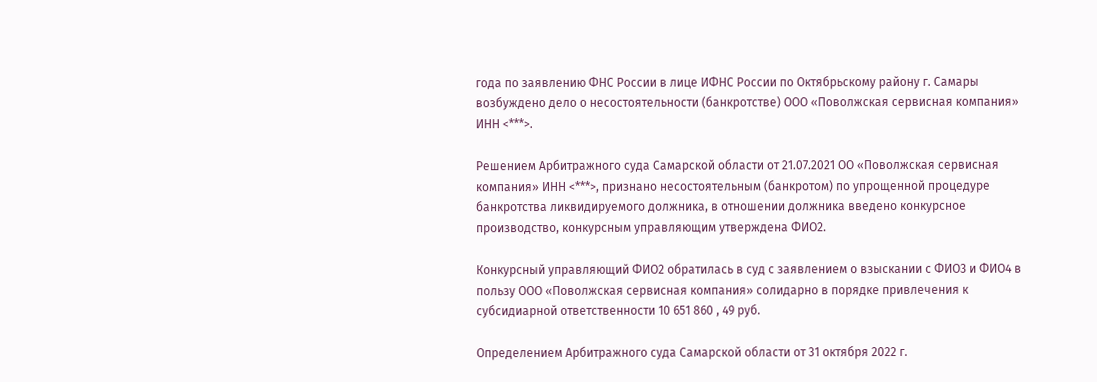года по заявлению ФНС России в лице ИФНС России по Октябрьскому району г. Самары возбуждено дело о несостоятельности (банкротстве) ООО «Поволжская сервисная компания» ИНН <***>.

Решением Арбитражного суда Самарской области от 21.07.2021 ОО «Поволжская сервисная компания» ИНН <***>, признано несостоятельным (банкротом) по упрощенной процедуре банкротства ликвидируемого должника, в отношении должника введено конкурсное производство, конкурсным управляющим утверждена ФИО2.

Конкурсный управляющий ФИО2 обратилась в суд с заявлением о взыскании с ФИО3 и ФИО4 в пользу ООО «Поволжская сервисная компания» солидарно в порядке привлечения к субсидиарной ответственности 10 651 860 , 49 руб.

Определением Арбитражного суда Самарской области от 31 октября 2022 г.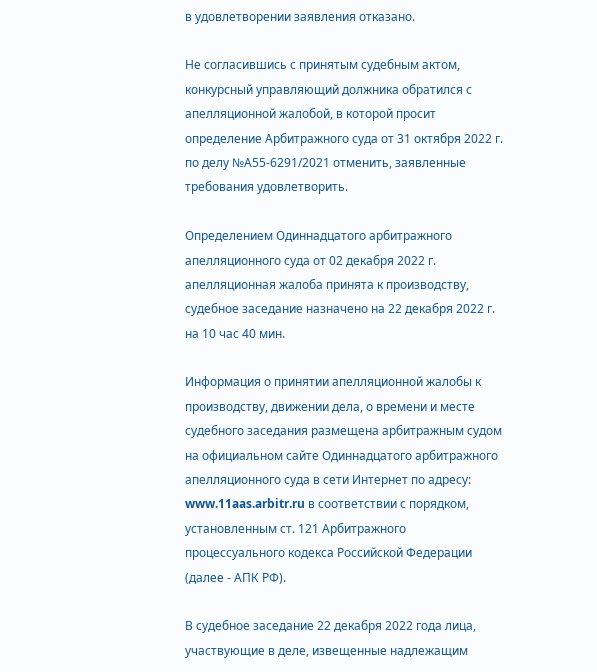в удовлетворении заявления отказано.

Не согласившись с принятым судебным актом, конкурсный управляющий должника обратился с апелляционной жалобой, в которой просит определение Арбитражного суда от 31 октября 2022 г. по делу №А55-6291/2021 отменить, заявленные требования удовлетворить.

Определением Одиннадцатого арбитражного апелляционного суда от 02 декабря 2022 г. апелляционная жалоба принята к производству, судебное заседание назначено на 22 декабря 2022 г. на 10 час 40 мин.

Информация о принятии апелляционной жалобы к производству, движении дела, о времени и месте судебного заседания размещена арбитражным судом на официальном сайте Одиннадцатого арбитражного апелляционного суда в сети Интернет по адресу: www.11aas.arbitr.ru в соответствии с порядком, установленным ст. 121 Арбитражного процессуального кодекса Российской Федерации (далее - АПК РФ).

В судебное заседание 22 декабря 2022 года лица, участвующие в деле, извещенные надлежащим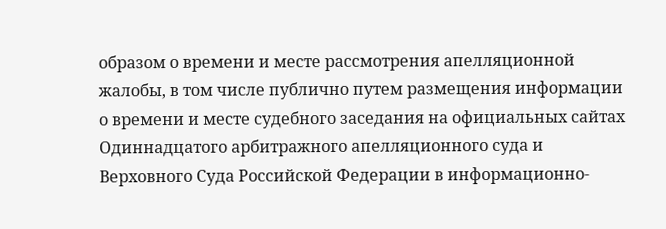образом о времени и месте рассмотрения апелляционной жалобы, в том числе публично путем размещения информации о времени и месте судебного заседания на официальных сайтах Одиннадцатого арбитражного апелляционного суда и Верховного Суда Российской Федерации в информационно-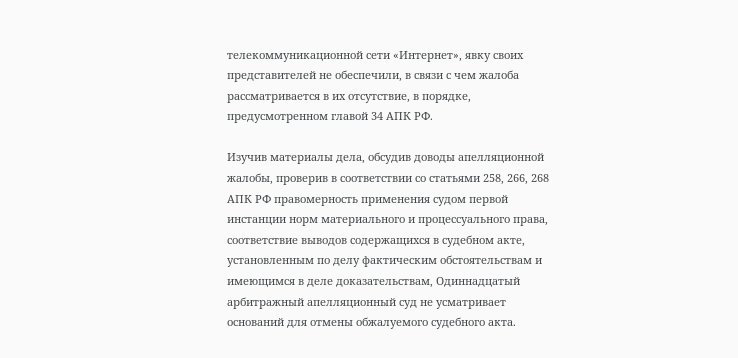телекоммуникационной сети «Интернет», явку своих представителей не обеспечили, в связи с чем жалоба рассматривается в их отсутствие, в порядке, предусмотренном главой 34 АПК РФ.

Изучив материалы дела, обсудив доводы апелляционной жалобы, проверив в соответствии со статьями 258, 266, 268 АПК РФ правомерность применения судом первой инстанции норм материального и процессуального права, соответствие выводов содержащихся в судебном акте, установленным по делу фактическим обстоятельствам и имеющимся в деле доказательствам, Одиннадцатый арбитражный апелляционный суд не усматривает оснований для отмены обжалуемого судебного акта.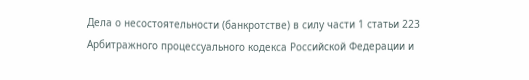Дела о несостоятельности (банкротстве) в силу части 1 статьи 223 Арбитражного процессуального кодекса Российской Федерации и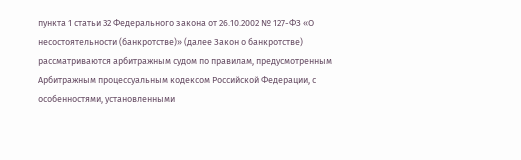пункта 1 статьи 32 Федерального закона от 26.10.2002 № 127-ФЗ «О несостоятельности (банкротстве)» (далее Закон о банкротстве) рассматриваются арбитражным судом по правилам, предусмотренным Арбитражным процессуальным кодексом Российской Федерации, с особенностями, установленными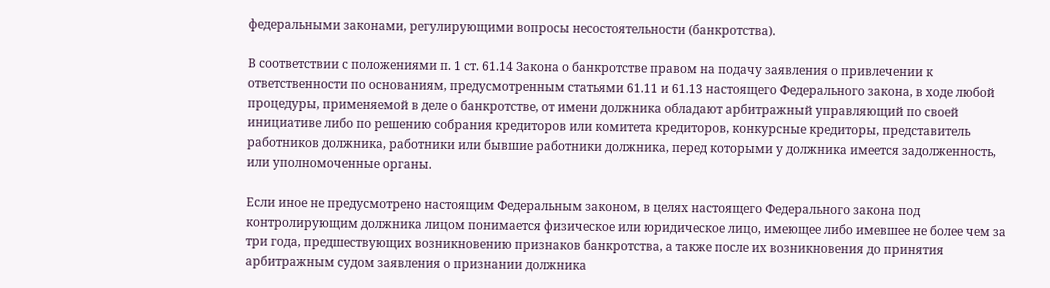федеральными законами, регулирующими вопросы несостоятельности (банкротства).

В соответствии с положениями п. 1 ст. 61.14 Закона о банкротстве правом на подачу заявления о привлечении к ответственности по основаниям, предусмотренным статьями 61.11 и 61.13 настоящего Федерального закона, в ходе любой процедуры, применяемой в деле о банкротстве, от имени должника обладают арбитражный управляющий по своей инициативе либо по решению собрания кредиторов или комитета кредиторов, конкурсные кредиторы, представитель работников должника, работники или бывшие работники должника, перед которыми у должника имеется задолженность, или уполномоченные органы.

Если иное не предусмотрено настоящим Федеральным законом, в целях настоящего Федерального закона под контролирующим должника лицом понимается физическое или юридическое лицо, имеющее либо имевшее не более чем за три года, предшествующих возникновению признаков банкротства, а также после их возникновения до принятия арбитражным судом заявления о признании должника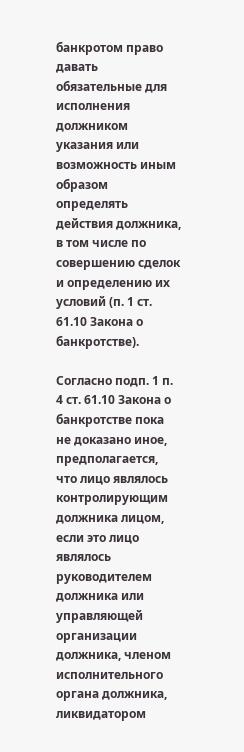банкротом право давать обязательные для исполнения должником указания или возможность иным образом определять действия должника, в том числе по совершению сделок и определению их условий (п. 1 ст. 61.10 Закона о банкротстве).

Согласно подп. 1 п. 4 ст. 61.10 Закона о банкротстве пока не доказано иное, предполагается, что лицо являлось контролирующим должника лицом, если это лицо являлось руководителем должника или управляющей организации должника, членом исполнительного органа должника, ликвидатором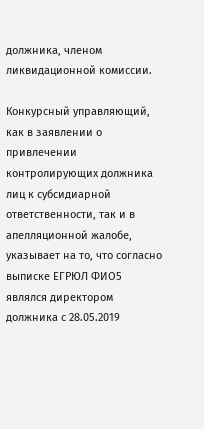должника, членом ликвидационной комиссии.

Конкурсный управляющий, как в заявлении о привлечении контролирующих должника лиц к субсидиарной ответственности, так и в апелляционной жалобе, указывает на то, что согласно выписке ЕГРЮЛ ФИО5 являлся директором должника с 28.05.2019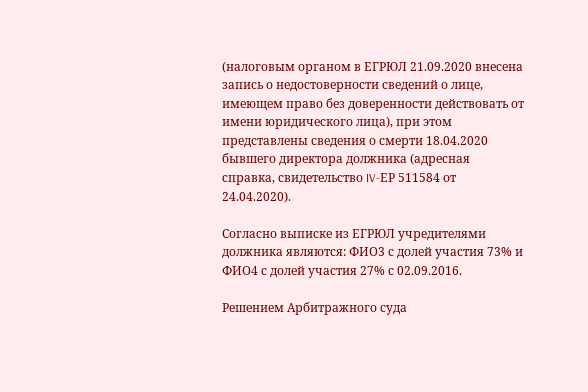(налоговым органом в ЕГРЮЛ 21.09.2020 внесена запись о недостоверности сведений о лице, имеющем право без доверенности действовать от имени юридического лица), при этом представлены сведения о смерти 18.04.2020 бывшего директора должника (адресная справка, свидетельство IV-ЕР 511584 от 24.04.2020).

Согласно выписке из ЕГРЮЛ учредителями должника являются: ФИО3 с долей участия 73% и ФИО4 с долей участия 27% с 02.09.2016.

Решением Арбитражного суда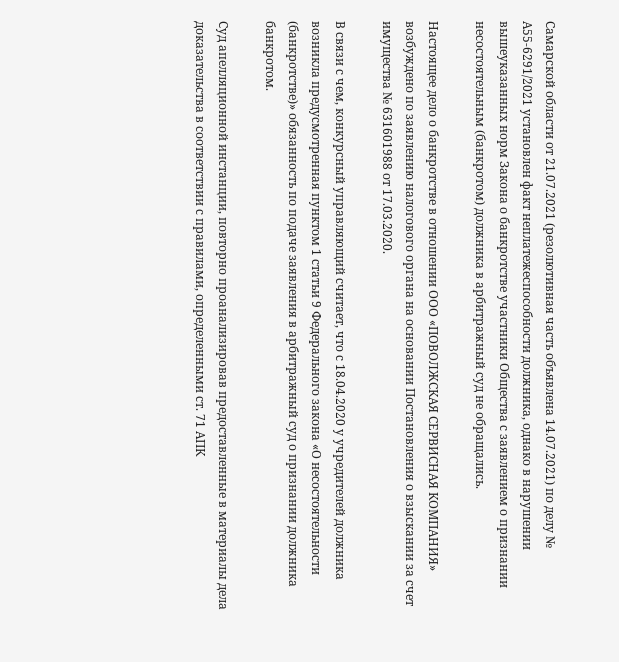Самарской области от 21.07.2021 (резолютивная часть объявлена 14.07.2021) по делу № А55-6291/2021 установлен факт неплатежеспособности должника, однако в нарушении вышеуказанных норм Закона о банкротстве участники Общества с заявлением о признании несостоятельным (банкротом) должника в арбитражный суд не обращались.

Настоящее дело о банкротстве в отношении ООО «ПОВОЛЖСКАЯ СЕРВИСНАЯ КОМПАНИЯ» возбуждено по заявлению налогового органа на основании Постановления о взыскании за счет имущества № 631601988 от 17.03.2020.

В связи с чем, конкурсный управляющий считает, что с 18.04.2020 у учредителей должника возникла предусмотренная пунктом 1 статьи 9 Федерального закона «О несостоятельности (банкротстве)» обязанность по подаче заявления в арбитражный суд о признании должника банкротом.

Суд апелляционной инстанции, повторно проанализировав предоставленные в материалы дела доказательства в соответствии с правилами, определенными ст. 71 АПК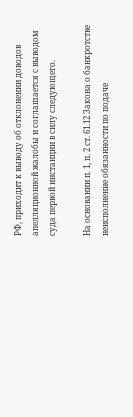РФ, приходит к выводу об отклонении доводов апелляционной жалобы и соглашается с выводом суда первой инстанции в силу следующего.

На основании п. 1, п. 2 ст. 61.12 Закона о банкротстве неисполнение обязанности по подаче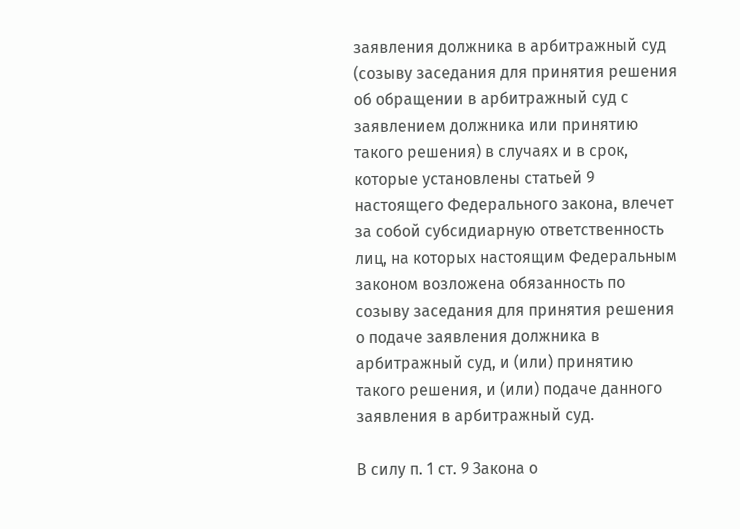заявления должника в арбитражный суд (созыву заседания для принятия решения об обращении в арбитражный суд с заявлением должника или принятию такого решения) в случаях и в срок, которые установлены статьей 9 настоящего Федерального закона, влечет за собой субсидиарную ответственность лиц, на которых настоящим Федеральным законом возложена обязанность по созыву заседания для принятия решения о подаче заявления должника в арбитражный суд, и (или) принятию такого решения, и (или) подаче данного заявления в арбитражный суд.

В силу п. 1 ст. 9 Закона о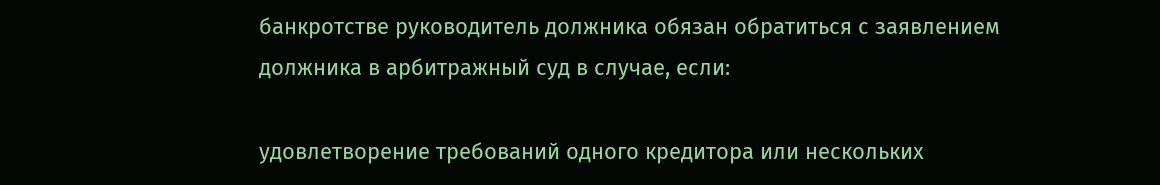банкротстве руководитель должника обязан обратиться с заявлением должника в арбитражный суд в случае, если:

удовлетворение требований одного кредитора или нескольких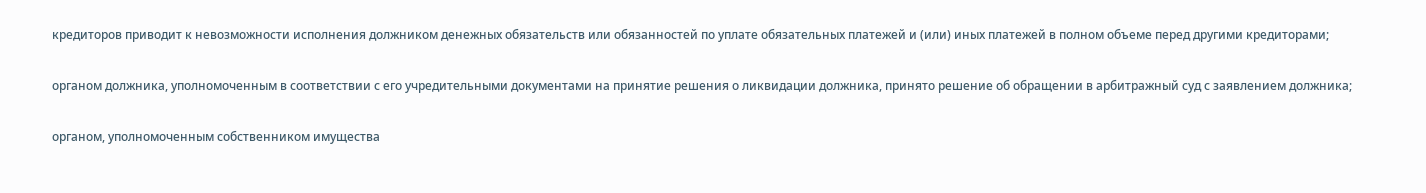кредиторов приводит к невозможности исполнения должником денежных обязательств или обязанностей по уплате обязательных платежей и (или) иных платежей в полном объеме перед другими кредиторами;

органом должника, уполномоченным в соответствии с его учредительными документами на принятие решения о ликвидации должника, принято решение об обращении в арбитражный суд с заявлением должника;

органом, уполномоченным собственником имущества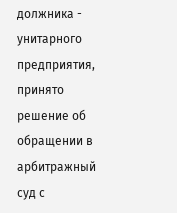должника - унитарного предприятия, принято решение об обращении в арбитражный суд с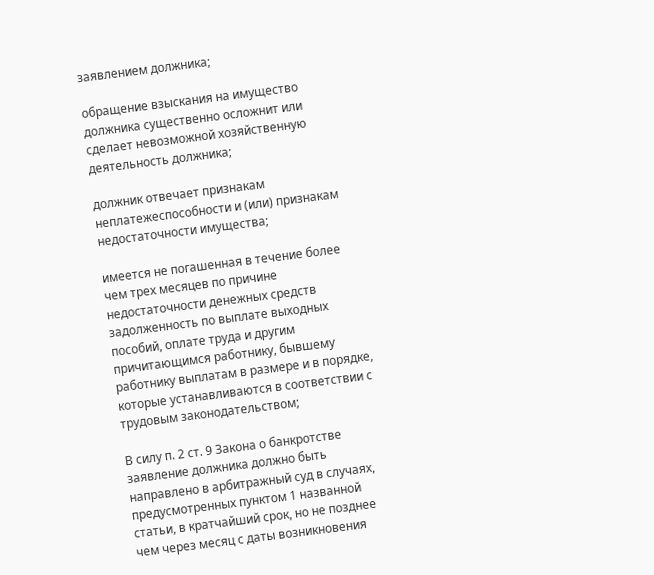заявлением должника;

обращение взыскания на имущество должника существенно осложнит или сделает невозможной хозяйственную деятельность должника;

должник отвечает признакам неплатежеспособности и (или) признакам недостаточности имущества;

имеется не погашенная в течение более чем трех месяцев по причине недостаточности денежных средств задолженность по выплате выходных пособий, оплате труда и другим причитающимся работнику, бывшему работнику выплатам в размере и в порядке, которые устанавливаются в соответствии с трудовым законодательством;

В силу п. 2 ст. 9 Закона о банкротстве заявление должника должно быть направлено в арбитражный суд в случаях, предусмотренных пунктом 1 названной статьи, в кратчайший срок, но не позднее чем через месяц с даты возникновения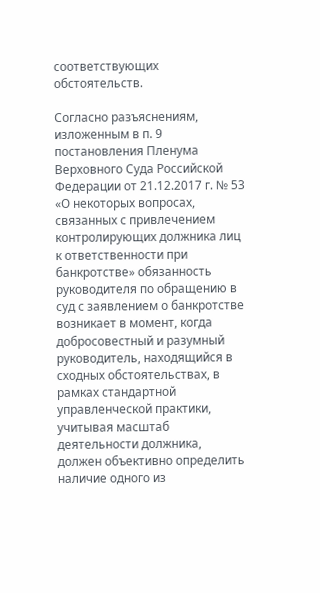соответствующих обстоятельств.

Согласно разъяснениям, изложенным в п. 9 постановления Пленума Верховного Суда Российской Федерации от 21.12.2017 г. № 53 «О некоторых вопросах, связанных с привлечением контролирующих должника лиц к ответственности при банкротстве» обязанность руководителя по обращению в суд с заявлением о банкротстве возникает в момент, когда добросовестный и разумный руководитель, находящийся в сходных обстоятельствах, в рамках стандартной управленческой практики, учитывая масштаб деятельности должника, должен объективно определить наличие одного из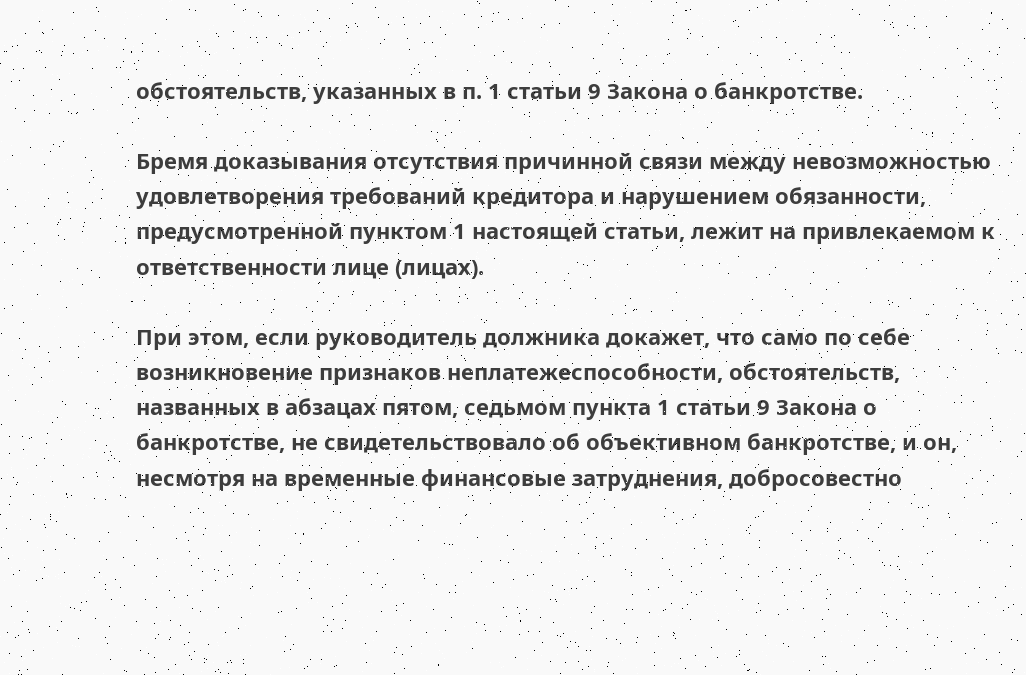обстоятельств, указанных в п. 1 статьи 9 Закона о банкротстве.

Бремя доказывания отсутствия причинной связи между невозможностью удовлетворения требований кредитора и нарушением обязанности, предусмотренной пунктом 1 настоящей статьи, лежит на привлекаемом к ответственности лице (лицах).

При этом, если руководитель должника докажет, что само по себе возникновение признаков неплатежеспособности, обстоятельств, названных в абзацах пятом, седьмом пункта 1 статьи 9 Закона о банкротстве, не свидетельствовало об объективном банкротстве, и он, несмотря на временные финансовые затруднения, добросовестно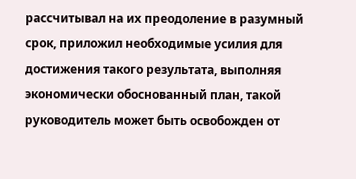рассчитывал на их преодоление в разумный срок, приложил необходимые усилия для достижения такого результата, выполняя экономически обоснованный план, такой руководитель может быть освобожден от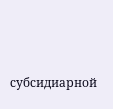субсидиарной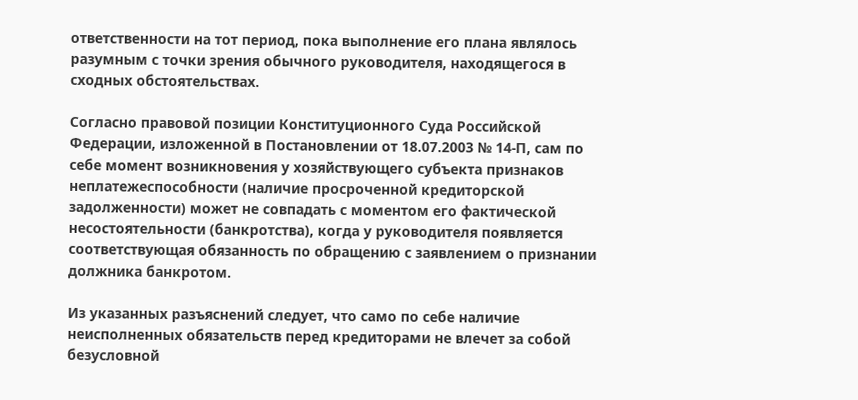ответственности на тот период, пока выполнение его плана являлось разумным с точки зрения обычного руководителя, находящегося в сходных обстоятельствах.

Согласно правовой позиции Конституционного Суда Российской Федерации, изложенной в Постановлении от 18.07.2003 № 14-П, сам по себе момент возникновения у хозяйствующего субъекта признаков неплатежеспособности (наличие просроченной кредиторской задолженности) может не совпадать с моментом его фактической несостоятельности (банкротства), когда у руководителя появляется соответствующая обязанность по обращению с заявлением о признании должника банкротом.

Из указанных разъяснений следует, что само по себе наличие неисполненных обязательств перед кредиторами не влечет за собой безусловной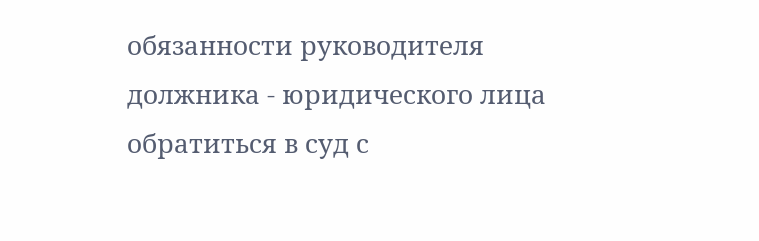обязанности руководителя должника - юридического лица обратиться в суд с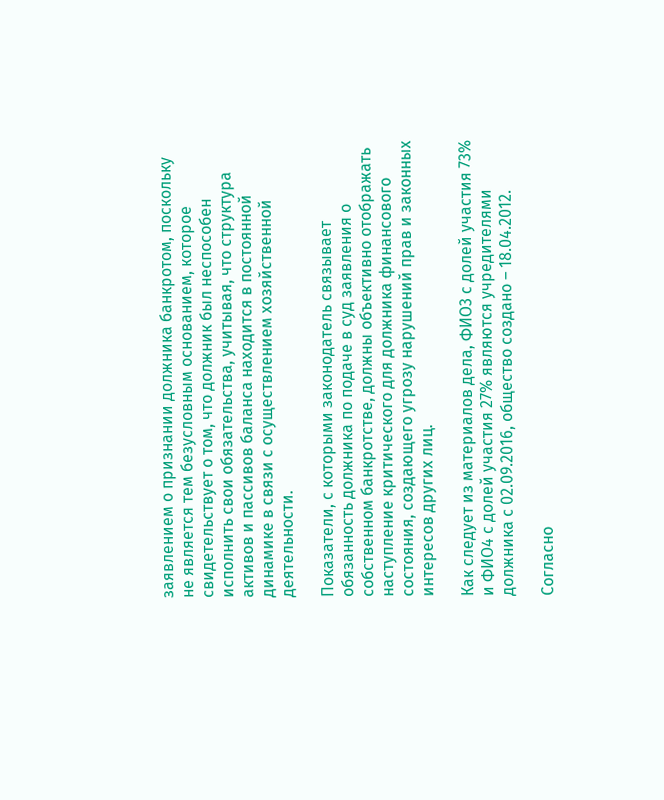заявлением о признании должника банкротом, поскольку не является тем безусловным основанием, которое свидетельствует о том, что должник был неспособен исполнить свои обязательства, учитывая, что структура активов и пассивов баланса находится в постоянной динамике в связи с осуществлением хозяйственной деятельности.

Показатели, с которыми законодатель связывает обязанность должника по подаче в суд заявления о собственном банкротстве, должны объективно отображать наступление критического для должника финансового состояния, создающего угрозу нарушений прав и законных интересов других лиц.

Как следует из материалов дела, ФИО3 с долей участия 73% и ФИО4 с долей участия 27% являются учредителями должника с 02.09.2016, общество создано – 18.04.2012.

Согласно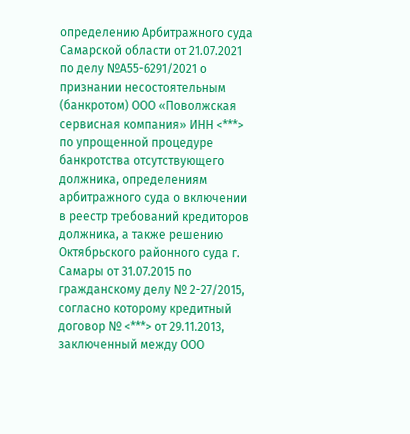определению Арбитражного суда Самарской области от 21.07.2021 по делу №А55-6291/2021 о признании несостоятельным (банкротом) ООО «Поволжская сервисная компания» ИНН <***> по упрощенной процедуре банкротства отсутствующего должника, определениям арбитражного суда о включении в реестр требований кредиторов должника, а также решению Октябрьского районного суда г. Самары от 31.07.2015 по гражданскому делу № 2-27/2015, согласно которому кредитный договор № <***> от 29.11.2013, заключенный между ООО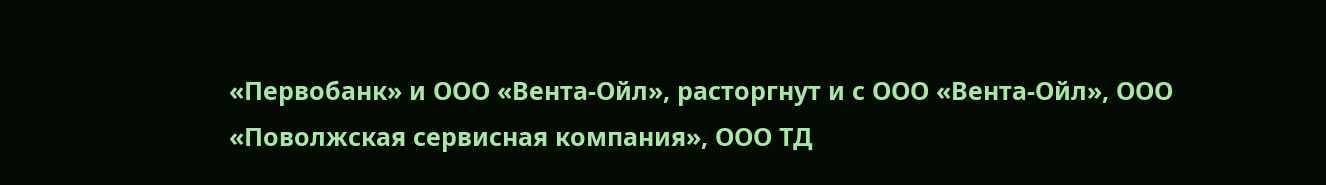«Первобанк» и ООО «Вента-Ойл», расторгнут и с ООО «Вента-Ойл», ООО «Поволжская сервисная компания», ООО ТД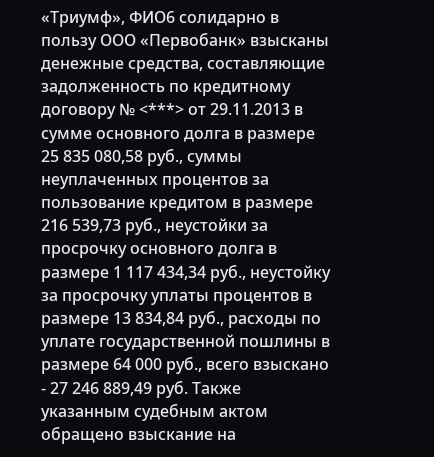«Триумф», ФИО6 солидарно в пользу ООО «Первобанк» взысканы денежные средства, составляющие задолженность по кредитному договору № <***> от 29.11.2013 в сумме основного долга в размере 25 835 080,58 руб., суммы неуплаченных процентов за пользование кредитом в размере 216 539,73 руб., неустойки за просрочку основного долга в размере 1 117 434,34 руб., неустойку за просрочку уплаты процентов в размере 13 834,84 руб., расходы по уплате государственной пошлины в размере 64 000 руб., всего взыскано - 27 246 889,49 руб. Также указанным судебным актом обращено взыскание на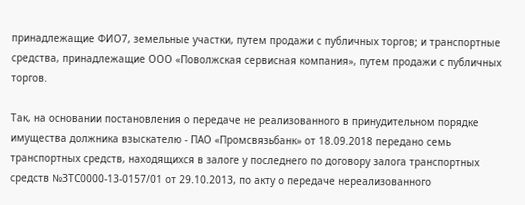принадлежащие ФИО7, земельные участки, путем продажи с публичных торгов; и транспортные средства, принадлежащие ООО «Поволжская сервисная компания», путем продажи с публичных торгов.

Так, на основании постановления о передаче не реализованного в принудительном порядке имущества должника взыскателю - ПАО «Промсвязьбанк» от 18.09.2018 передано семь транспортных средств, находящихся в залоге у последнего по договору залога транспортных средств №ЗТС0000-13-0157/01 от 29.10.2013, по акту о передаче нереализованного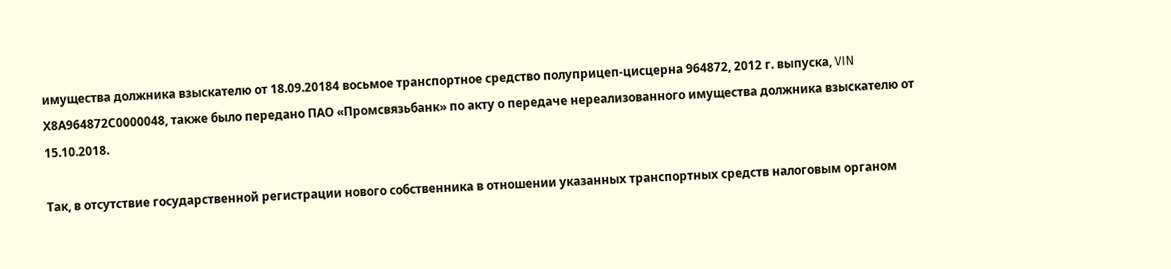имущества должника взыскателю от 18.09.20184 восьмое транспортное средство полуприцеп-цисцерна 964872, 2012 г. выпуска, VIN Х8А964872С0000048, также было передано ПАО «Промсвязьбанк» по акту о передаче нереализованного имущества должника взыскателю от 15.10.2018.

Так, в отсутствие государственной регистрации нового собственника в отношении указанных транспортных средств налоговым органом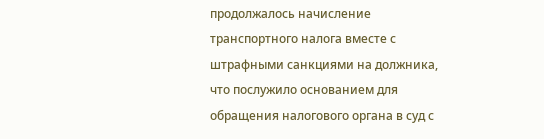продолжалось начисление транспортного налога вместе с штрафными санкциями на должника, что послужило основанием для обращения налогового органа в суд с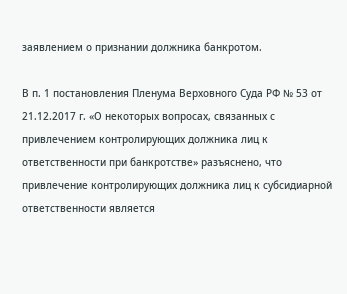заявлением о признании должника банкротом.

В п. 1 постановления Пленума Верховного Суда РФ № 53 от 21.12.2017 г. «О некоторых вопросах, связанных с привлечением контролирующих должника лиц к ответственности при банкротстве» разъяснено, что привлечение контролирующих должника лиц к субсидиарной ответственности является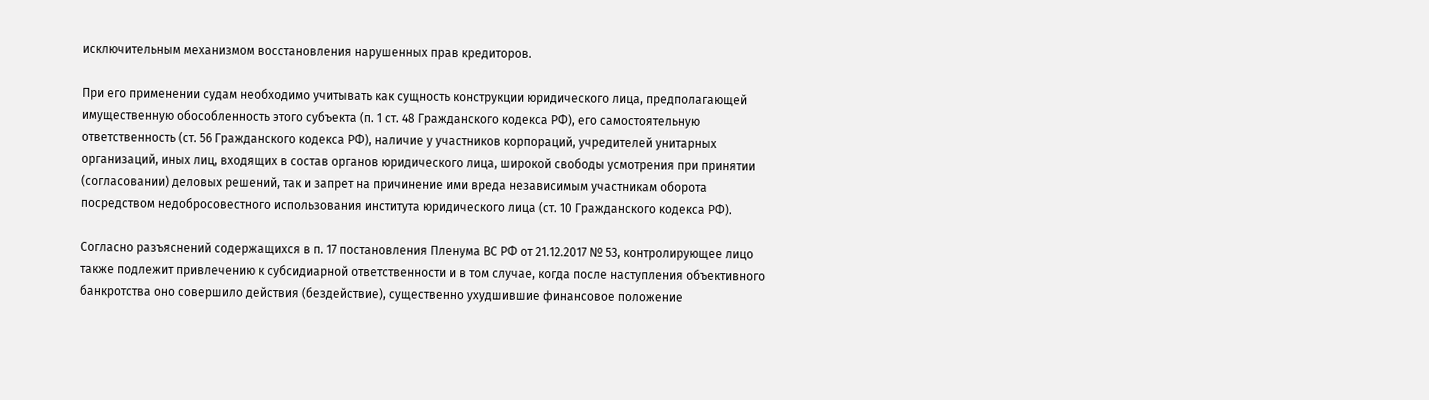исключительным механизмом восстановления нарушенных прав кредиторов.

При его применении судам необходимо учитывать как сущность конструкции юридического лица, предполагающей имущественную обособленность этого субъекта (п. 1 ст. 48 Гражданского кодекса РФ), его самостоятельную ответственность (ст. 56 Гражданского кодекса РФ), наличие у участников корпораций, учредителей унитарных организаций, иных лиц, входящих в состав органов юридического лица, широкой свободы усмотрения при принятии (согласовании) деловых решений, так и запрет на причинение ими вреда независимым участникам оборота посредством недобросовестного использования института юридического лица (ст. 10 Гражданского кодекса РФ).

Согласно разъяснений содержащихся в п. 17 постановления Пленума ВС РФ от 21.12.2017 № 53, контролирующее лицо также подлежит привлечению к субсидиарной ответственности и в том случае, когда после наступления объективного банкротства оно совершило действия (бездействие), существенно ухудшившие финансовое положение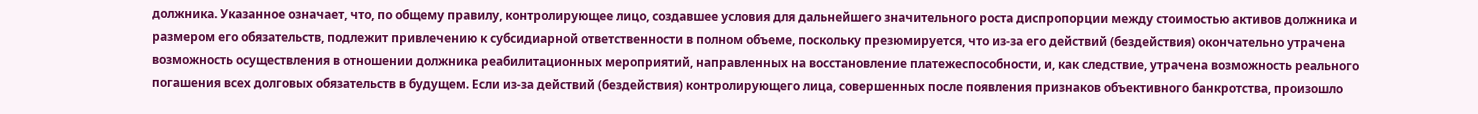должника. Указанное означает, что, по общему правилу, контролирующее лицо, создавшее условия для дальнейшего значительного роста диспропорции между стоимостью активов должника и размером его обязательств, подлежит привлечению к субсидиарной ответственности в полном объеме, поскольку презюмируется, что из-за его действий (бездействия) окончательно утрачена возможность осуществления в отношении должника реабилитационных мероприятий, направленных на восстановление платежеспособности, и, как следствие, утрачена возможность реального погашения всех долговых обязательств в будущем. Если из-за действий (бездействия) контролирующего лица, совершенных после появления признаков объективного банкротства, произошло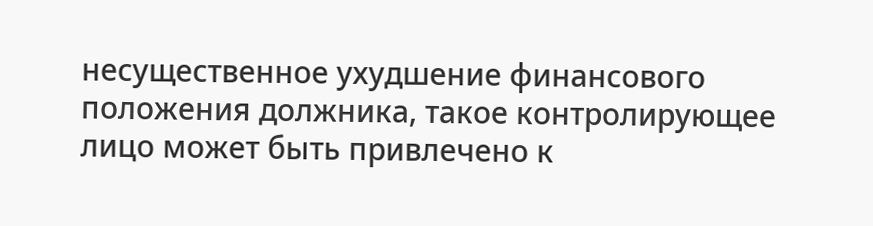несущественное ухудшение финансового положения должника, такое контролирующее лицо может быть привлечено к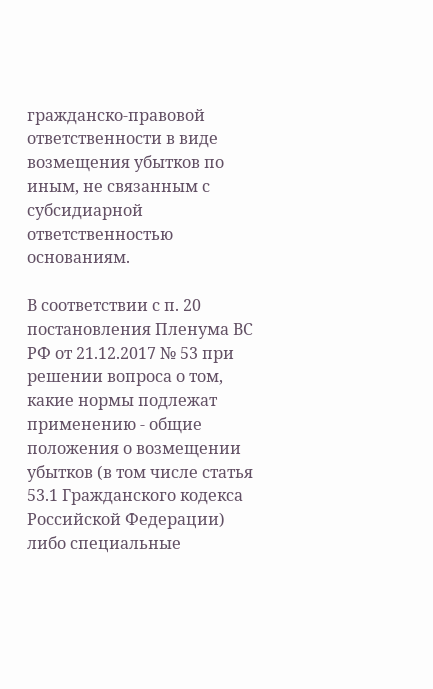гражданско-правовой ответственности в виде возмещения убытков по иным, не связанным с субсидиарной ответственностью основаниям.

В соответствии с п. 20 постановления Пленума ВС РФ от 21.12.2017 № 53 при решении вопроса о том, какие нормы подлежат применению - общие положения о возмещении убытков (в том числе статья 53.1 Гражданского кодекса Российской Федерации) либо специальные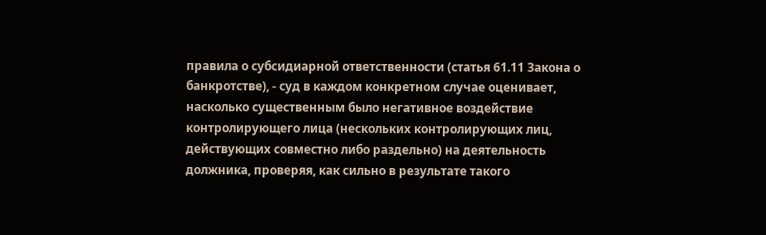правила о субсидиарной ответственности (статья 61.11 Закона о банкротстве), - суд в каждом конкретном случае оценивает, насколько существенным было негативное воздействие контролирующего лица (нескольких контролирующих лиц, действующих совместно либо раздельно) на деятельность должника, проверяя, как сильно в результате такого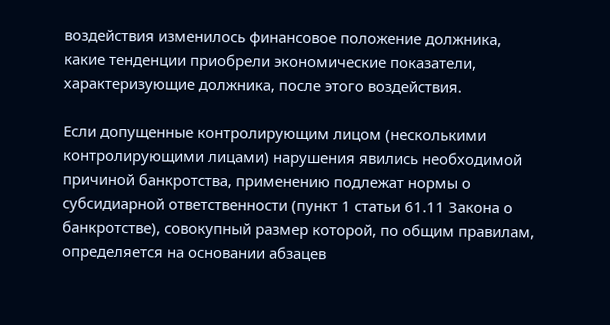воздействия изменилось финансовое положение должника, какие тенденции приобрели экономические показатели, характеризующие должника, после этого воздействия.

Если допущенные контролирующим лицом (несколькими контролирующими лицами) нарушения явились необходимой причиной банкротства, применению подлежат нормы о субсидиарной ответственности (пункт 1 статьи 61.11 Закона о банкротстве), совокупный размер которой, по общим правилам, определяется на основании абзацев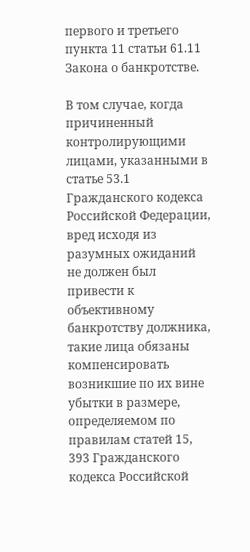первого и третьего пункта 11 статьи 61.11 Закона о банкротстве.

В том случае, когда причиненный контролирующими лицами, указанными в статье 53.1 Гражданского кодекса Российской Федерации, вред исходя из разумных ожиданий не должен был привести к объективному банкротству должника, такие лица обязаны компенсировать возникшие по их вине убытки в размере, определяемом по правилам статей 15, 393 Гражданского кодекса Российской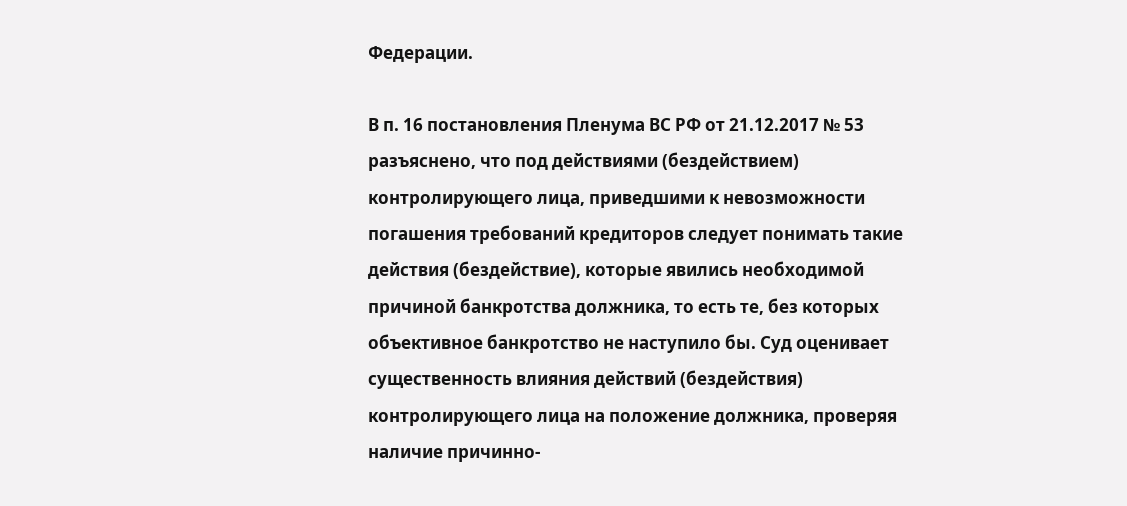Федерации.

В п. 16 постановления Пленума ВС РФ от 21.12.2017 № 53 разъяснено, что под действиями (бездействием) контролирующего лица, приведшими к невозможности погашения требований кредиторов следует понимать такие действия (бездействие), которые явились необходимой причиной банкротства должника, то есть те, без которых объективное банкротство не наступило бы. Суд оценивает существенность влияния действий (бездействия) контролирующего лица на положение должника, проверяя наличие причинно-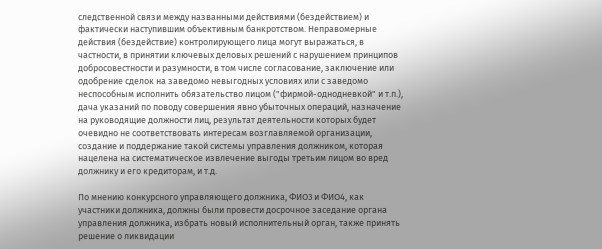следственной связи между названными действиями (бездействием) и фактически наступившим объективным банкротством. Неправомерные действия (бездействие) контролирующего лица могут выражаться, в частности, в принятии ключевых деловых решений с нарушением принципов добросовестности и разумности, в том числе согласование, заключение или одобрение сделок на заведомо невыгодных условиях или с заведомо неспособным исполнить обязательство лицом ("фирмой-однодневкой" и т.п.), дача указаний по поводу совершения явно убыточных операций, назначение на руководящие должности лиц, результат деятельности которых будет очевидно не соответствовать интересам возглавляемой организации, создание и поддержание такой системы управления должником, которая нацелена на систематическое извлечение выгоды третьим лицом во вред должнику и его кредиторам, и т.д.

По мнению конкурсного управляющего должника, ФИО3 и ФИО4, как участники должника, должны были провести досрочное заседание органа управления должника, избрать новый исполнительный орган, также принять решение о ликвидации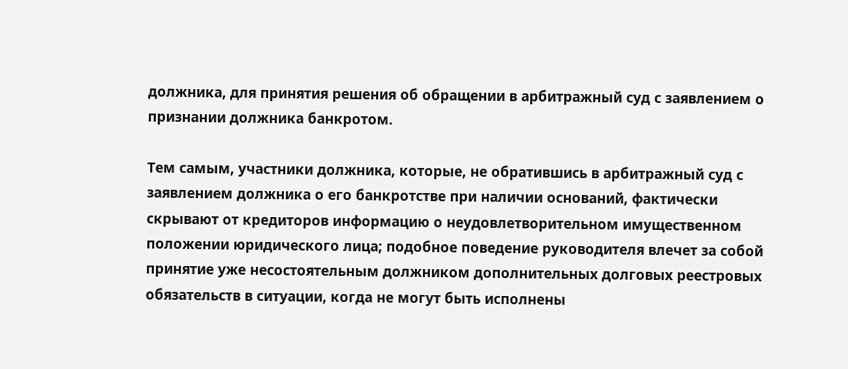должника, для принятия решения об обращении в арбитражный суд с заявлением о признании должника банкротом.

Тем самым, участники должника, которые, не обратившись в арбитражный суд с заявлением должника о его банкротстве при наличии оснований, фактически скрывают от кредиторов информацию о неудовлетворительном имущественном положении юридического лица; подобное поведение руководителя влечет за собой принятие уже несостоятельным должником дополнительных долговых реестровых обязательств в ситуации, когда не могут быть исполнены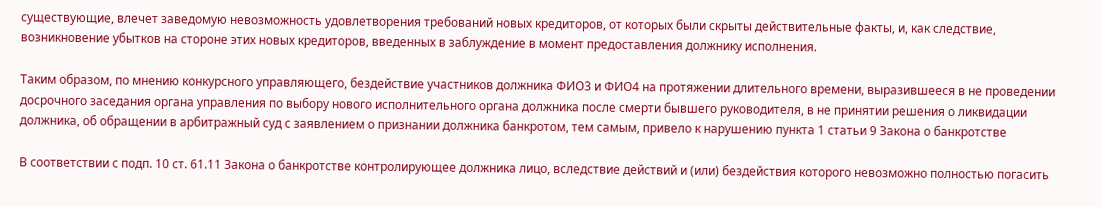существующие, влечет заведомую невозможность удовлетворения требований новых кредиторов, от которых были скрыты действительные факты, и, как следствие, возникновение убытков на стороне этих новых кредиторов, введенных в заблуждение в момент предоставления должнику исполнения.

Таким образом, по мнению конкурсного управляющего, бездействие участников должника ФИО3 и ФИО4 на протяжении длительного времени, выразившееся в не проведении досрочного заседания органа управления по выбору нового исполнительного органа должника после смерти бывшего руководителя, в не принятии решения о ликвидации должника, об обращении в арбитражный суд с заявлением о признании должника банкротом, тем самым, привело к нарушению пункта 1 статьи 9 Закона о банкротстве

В соответствии с подп. 10 ст. 61.11 Закона о банкротстве контролирующее должника лицо, вследствие действий и (или) бездействия которого невозможно полностью погасить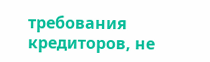требования кредиторов, не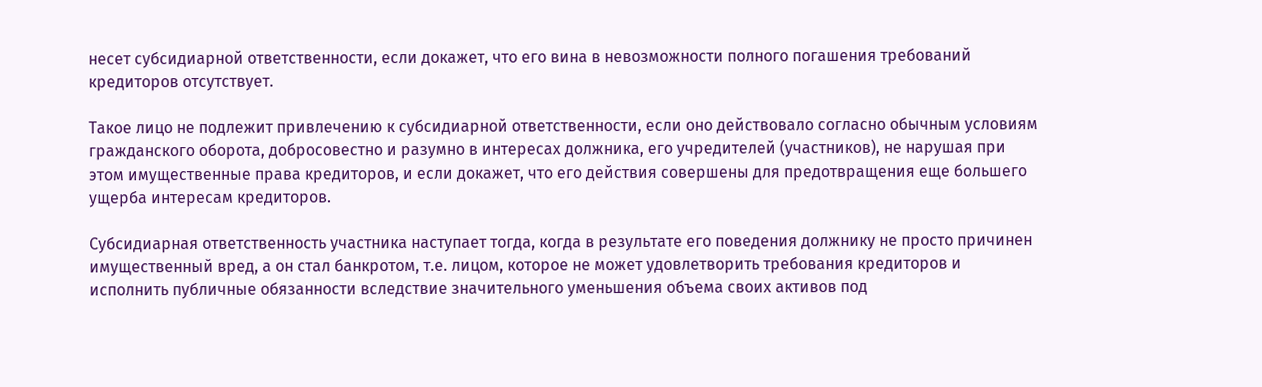несет субсидиарной ответственности, если докажет, что его вина в невозможности полного погашения требований кредиторов отсутствует.

Такое лицо не подлежит привлечению к субсидиарной ответственности, если оно действовало согласно обычным условиям гражданского оборота, добросовестно и разумно в интересах должника, его учредителей (участников), не нарушая при этом имущественные права кредиторов, и если докажет, что его действия совершены для предотвращения еще большего ущерба интересам кредиторов.

Субсидиарная ответственность участника наступает тогда, когда в результате его поведения должнику не просто причинен имущественный вред, а он стал банкротом, т.е. лицом, которое не может удовлетворить требования кредиторов и исполнить публичные обязанности вследствие значительного уменьшения объема своих активов под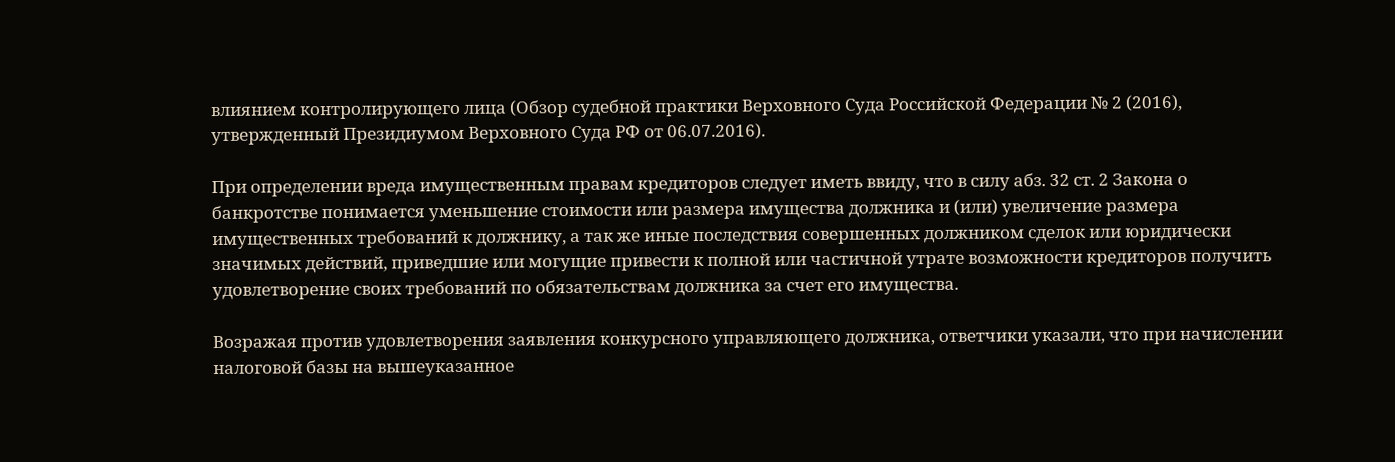влиянием контролирующего лица (Обзор судебной практики Верховного Суда Российской Федерации № 2 (2016), утвержденный Президиумом Верховного Суда РФ от 06.07.2016).

При определении вреда имущественным правам кредиторов следует иметь ввиду, что в силу абз. 32 ст. 2 Закона о банкротстве понимается уменьшение стоимости или размера имущества должника и (или) увеличение размера имущественных требований к должнику, а так же иные последствия совершенных должником сделок или юридически значимых действий, приведшие или могущие привести к полной или частичной утрате возможности кредиторов получить удовлетворение своих требований по обязательствам должника за счет его имущества.

Возражая против удовлетворения заявления конкурсного управляющего должника, ответчики указали, что при начислении налоговой базы на вышеуказанное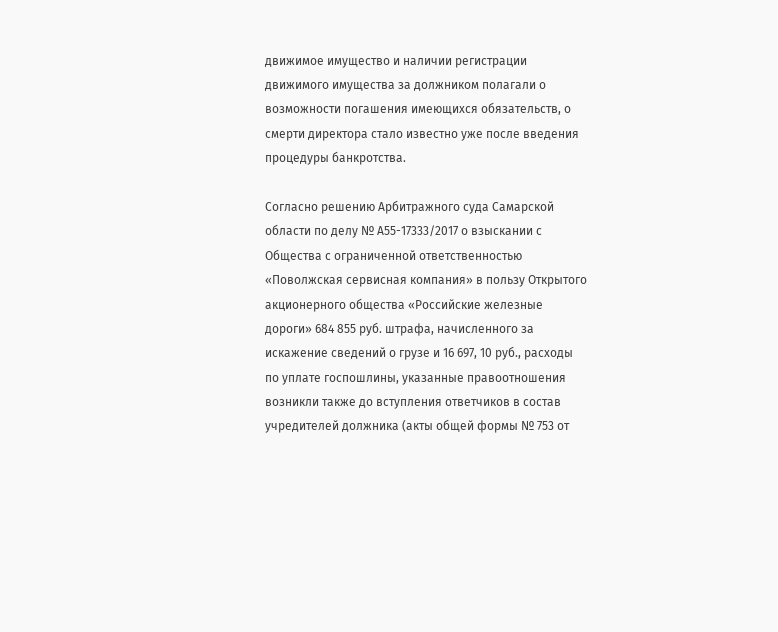движимое имущество и наличии регистрации движимого имущества за должником полагали о возможности погашения имеющихся обязательств, о смерти директора стало известно уже после введения процедуры банкротства.

Согласно решению Арбитражного суда Самарской области по делу № А55-17333/2017 о взыскании с Общества с ограниченной ответственностью «Поволжская сервисная компания» в пользу Открытого акционерного общества «Российские железные дороги» 684 855 руб. штрафа, начисленного за искажение сведений о грузе и 16 697, 10 руб., расходы по уплате госпошлины, указанные правоотношения возникли также до вступления ответчиков в состав учредителей должника (акты общей формы № 753 от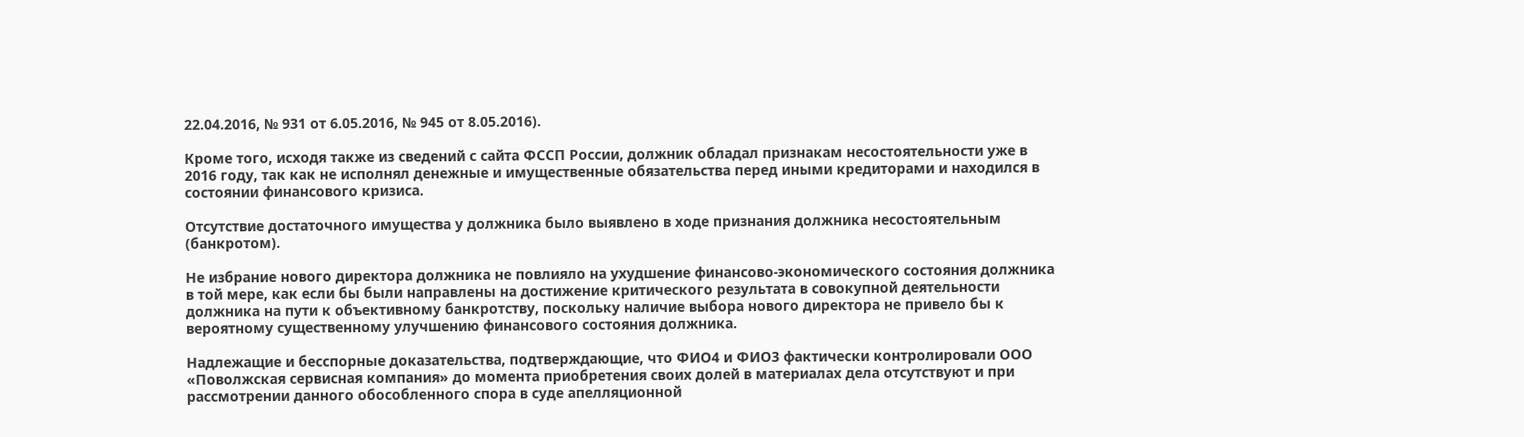22.04.2016, № 931 от 6.05.2016, № 945 от 8.05.2016).

Кроме того, исходя также из сведений с сайта ФССП России, должник обладал признакам несостоятельности уже в 2016 году, так как не исполнял денежные и имущественные обязательства перед иными кредиторами и находился в состоянии финансового кризиса.

Отсутствие достаточного имущества у должника было выявлено в ходе признания должника несостоятельным (банкротом).

Не избрание нового директора должника не повлияло на ухудшение финансово-экономического состояния должника в той мере, как если бы были направлены на достижение критического результата в совокупной деятельности должника на пути к объективному банкротству, поскольку наличие выбора нового директора не привело бы к вероятному существенному улучшению финансового состояния должника.

Надлежащие и бесспорные доказательства, подтверждающие, что ФИО4 и ФИО3 фактически контролировали ООО «Поволжская сервисная компания» до момента приобретения своих долей в материалах дела отсутствуют и при рассмотрении данного обособленного спора в суде апелляционной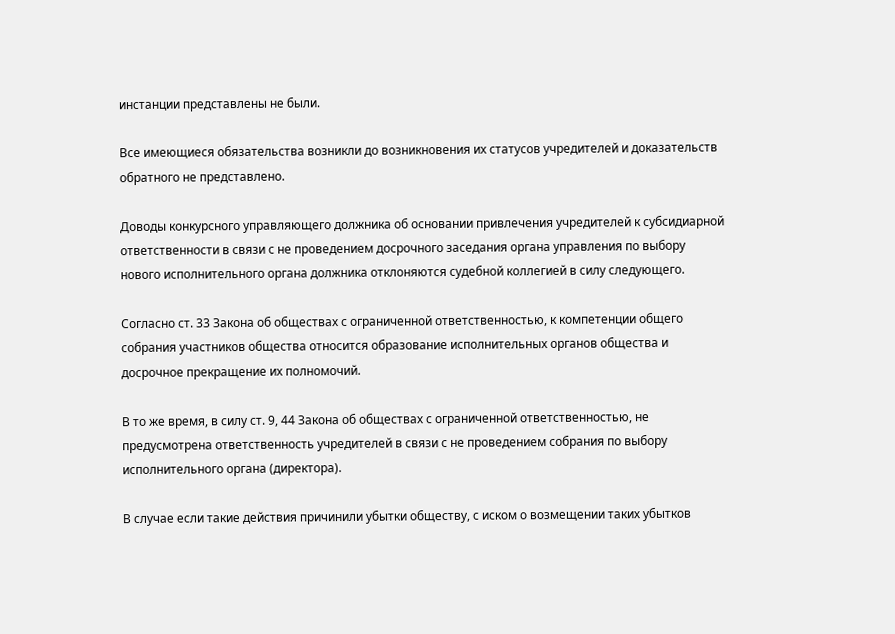инстанции представлены не были.

Все имеющиеся обязательства возникли до возникновения их статусов учредителей и доказательств обратного не представлено.

Доводы конкурсного управляющего должника об основании привлечения учредителей к субсидиарной ответственности в связи с не проведением досрочного заседания органа управления по выбору нового исполнительного органа должника отклоняются судебной коллегией в силу следующего.

Согласно ст. 33 Закона об обществах с ограниченной ответственностью, к компетенции общего собрания участников общества относится образование исполнительных органов общества и досрочное прекращение их полномочий.

В то же время, в силу ст. 9, 44 Закона об обществах с ограниченной ответственностью, не предусмотрена ответственность учредителей в связи с не проведением собрания по выбору исполнительного органа (директора).

В случае если такие действия причинили убытки обществу, с иском о возмещении таких убытков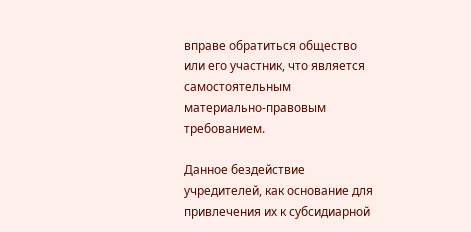вправе обратиться общество или его участник, что является самостоятельным материально-правовым требованием.

Данное бездействие учредителей, как основание для привлечения их к субсидиарной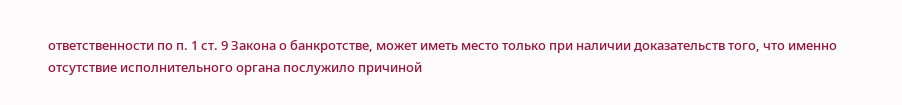ответственности по п. 1 ст. 9 Закона о банкротстве, может иметь место только при наличии доказательств того, что именно отсутствие исполнительного органа послужило причиной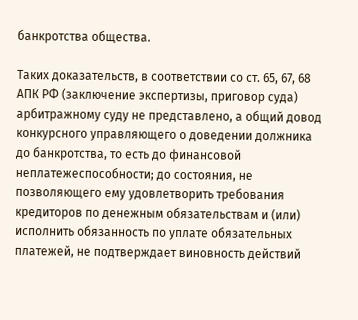банкротства общества.

Таких доказательств, в соответствии со ст. 65, 67, 68 АПК РФ (заключение экспертизы, приговор суда) арбитражному суду не представлено, а общий довод конкурсного управляющего о доведении должника до банкротства, то есть до финансовой неплатежеспособности; до состояния, не позволяющего ему удовлетворить требования кредиторов по денежным обязательствам и (или) исполнить обязанность по уплате обязательных платежей, не подтверждает виновность действий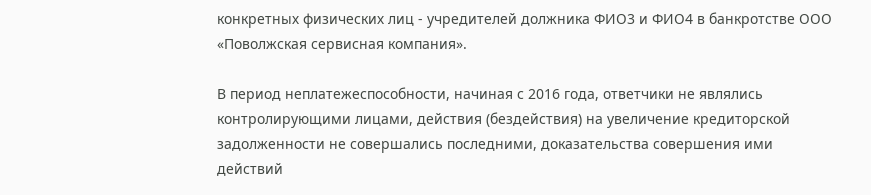конкретных физических лиц - учредителей должника ФИО3 и ФИО4 в банкротстве ООО «Поволжская сервисная компания».

В период неплатежеспособности, начиная с 2016 года, ответчики не являлись контролирующими лицами, действия (бездействия) на увеличение кредиторской задолженности не совершались последними, доказательства совершения ими действий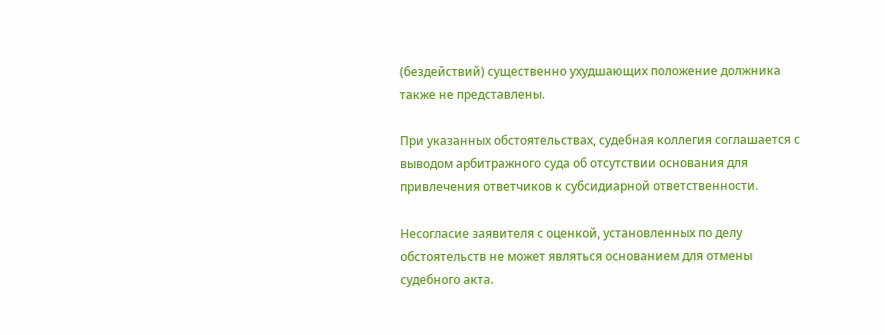(бездействий) существенно ухудшающих положение должника также не представлены.

При указанных обстоятельствах, судебная коллегия соглашается с выводом арбитражного суда об отсутствии основания для привлечения ответчиков к субсидиарной ответственности.

Несогласие заявителя с оценкой, установленных по делу обстоятельств не может являться основанием для отмены судебного акта.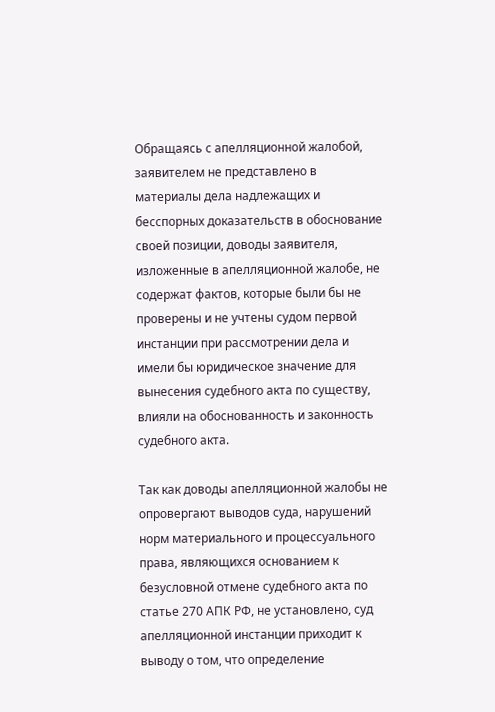Обращаясь с апелляционной жалобой, заявителем не представлено в материалы дела надлежащих и бесспорных доказательств в обоснование своей позиции, доводы заявителя, изложенные в апелляционной жалобе, не содержат фактов, которые были бы не проверены и не учтены судом первой инстанции при рассмотрении дела и имели бы юридическое значение для вынесения судебного акта по существу, влияли на обоснованность и законность судебного акта.

Так как доводы апелляционной жалобы не опровергают выводов суда, нарушений норм материального и процессуального права, являющихся основанием к безусловной отмене судебного акта по статье 270 АПК РФ, не установлено, суд апелляционной инстанции приходит к выводу о том, что определение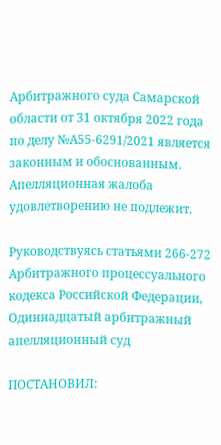Арбитражного суда Самарской области от 31 октября 2022 года по делу №А55-6291/2021 является законным и обоснованным. Апелляционная жалоба удовлетворению не подлежит.

Руководствуясь статьями 266-272 Арбитражного процессуального кодекса Российской Федерации, Одиннадцатый арбитражный апелляционный суд

ПОСТАНОВИЛ: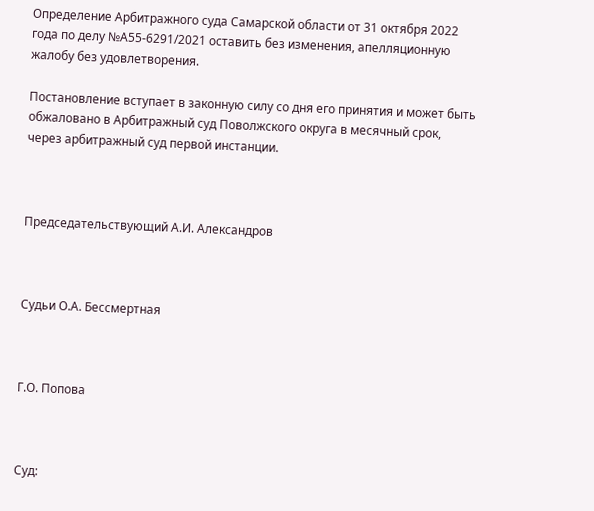Определение Арбитражного суда Самарской области от 31 октября 2022 года по делу №А55-6291/2021 оставить без изменения, апелляционную жалобу без удовлетворения.

Постановление вступает в законную силу со дня его принятия и может быть обжаловано в Арбитражный суд Поволжского округа в месячный срок, через арбитражный суд первой инстанции.



Председательствующий А.И. Александров



Судьи О.А. Бессмертная



Г.О. Попова



Суд: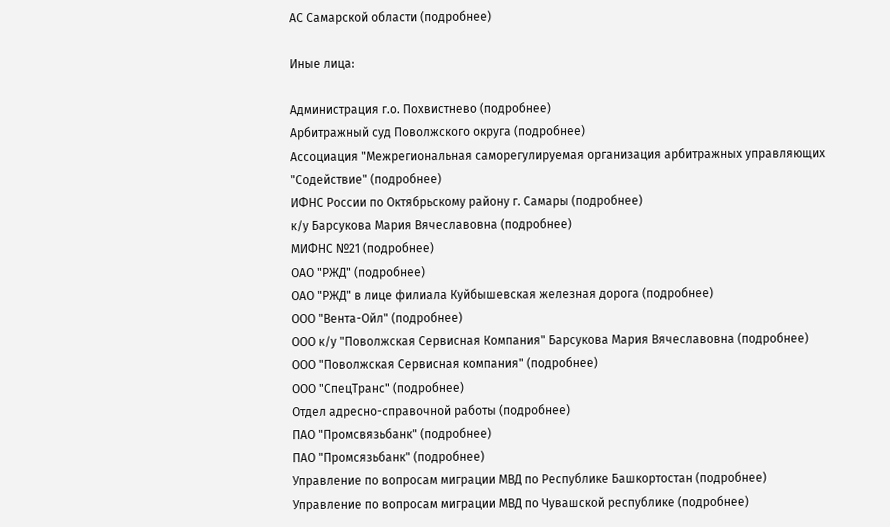АС Самарской области (подробнее)

Иные лица:

Администрация г.о. Похвистнево (подробнее)
Арбитражный суд Поволжского округа (подробнее)
Ассоциация "Межрегиональная саморегулируемая организация арбитражных управляющих "Содействие" (подробнее)
ИФНС России по Октябрьскому району г. Самары (подробнее)
к/у Барсукова Мария Вячеславовна (подробнее)
МИФНС №21 (подробнее)
ОАО "РЖД" (подробнее)
ОАО "РЖД" в лице филиала Куйбышевская железная дорога (подробнее)
ООО "Вента-Ойл" (подробнее)
ООО к/у "Поволжская Сервисная Компания" Барсукова Мария Вячеславовна (подробнее)
ООО "Поволжская Сервисная компания" (подробнее)
ООО "СпецТранс" (подробнее)
Отдел адресно-справочной работы (подробнее)
ПАО "Промсвязьбанк" (подробнее)
ПАО "Промсязьбанк" (подробнее)
Управление по вопросам миграции МВД по Республике Башкортостан (подробнее)
Управление по вопросам миграции МВД по Чувашской республике (подробнее)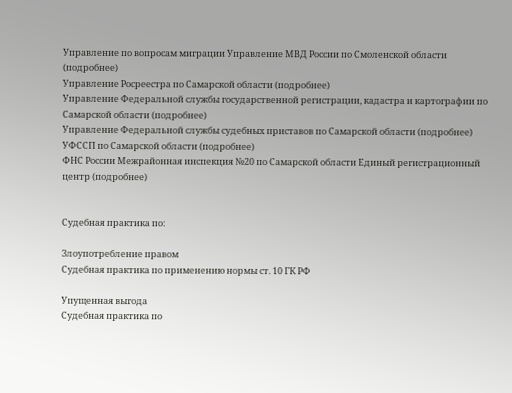Управление по вопросам миграции Управление МВД России по Смоленской области (подробнее)
Управление Росреестра по Самарской области (подробнее)
Управление Федеральной службы государственной регистрации, кадастра и картографии по Самарской области (подробнее)
Управление Федеральной службы судебных приставов по Самарской области (подробнее)
УФССП по Самарской области (подробнее)
ФНС России Межрайонная инспекция №20 по Самарской области Единый регистрационный центр (подробнее)


Судебная практика по:

Злоупотребление правом
Судебная практика по применению нормы ст. 10 ГК РФ

Упущенная выгода
Судебная практика по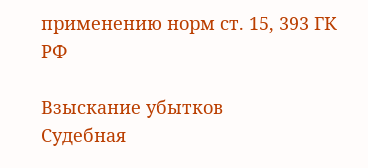применению норм ст. 15, 393 ГК РФ

Взыскание убытков
Судебная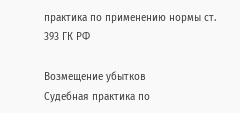практика по применению нормы ст. 393 ГК РФ

Возмещение убытков
Судебная практика по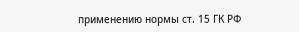применению нормы ст. 15 ГК РФ